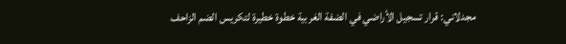مجدلاني: قرار تسجيل الأراضي في الضفة الغربية خطوة خطيرة لتكريس الضم الزاحف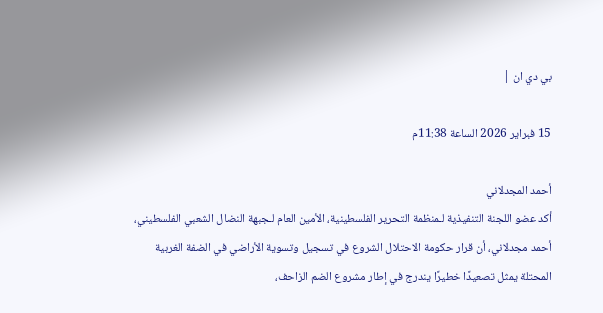بي دي ان |

15 فبراير 2026 الساعة 11:38م

أحمد المجدلاني
أكد عضو اللجنة التنفيذية لـمنظمة التحرير الفلسطينية، الأمين العام لـجبهة النضال الشعبي الفلسطيني، أحمد مجدلاني، أن قرار حكومة الاحتلال الشروع في تسجيل وتسوية الأراضي في الضفة الغربية المحتلة يمثل تصعيدًا خطيرًا يندرج في إطار مشروع الضم الزاحف،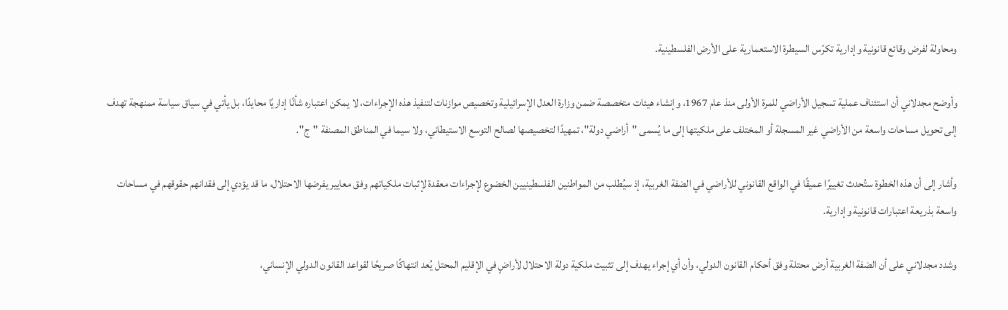ومحاولة لفرض وقائع قانونية وإدارية تكرّس السيطرة الاستعمارية على الأرض الفلسطينية.

وأوضح مجدلاني أن استئناف عملية تسجيل الأراضي للمرة الأولى منذ عام 1967، وإنشاء هيئات متخصصة ضمن وزارة العدل الإسرائيلية وتخصيص موازنات لتنفيذ هذه الإجراءات، لا يمكن اعتباره شأنًا إداريًا محايدًا، بل يأتي في سياق سياسة ممنهجة تهدف إلى تحويل مساحات واسعة من الأراضي غير المسجلة أو المختلف على ملكيتها إلى ما يُسمى "أراضي دولة"، تمهيدًا لتخصيصها لصالح التوسع الاستيطاني، ولا سيما في المناطق المصنفة "ج".

وأشار إلى أن هذه الخطوة ستُحدث تغييرًا عميقًا في الواقع القانوني للأراضي في الضفة الغربية، إذ سيُطلب من المواطنين الفلسطينيين الخضوع لإجراءات معقدة لإثبات ملكياتهم وفق معايير يفرضها الاحتلال، ما قد يؤدي إلى فقدانهم حقوقهم في مساحات واسعة بذريعة اعتبارات قانونية وإدارية.

وشدد مجدلاني على أن الضفة الغربية أرض محتلة وفق أحكام القانون الدولي، وأن أي إجراء يهدف إلى تثبيت ملكية دولة الاحتلال لأراضٍ في الإقليم المحتل يُعد انتهاكًا صريحًا لقواعد القانون الدولي الإنساني،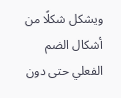ويشكل شكلًا من أشكال الضم الفعلي حتى دون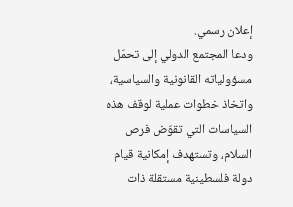إعلان رسمي.
ودعا المجتمع الدولي إلى تحمّل مسؤولياته القانونية والسياسية، واتخاذ خطوات عملية لوقف هذه السياسات التي تقوّض فرص السلام، وتستهدف إمكانية قيام دولة فلسطينية مستقلة ذات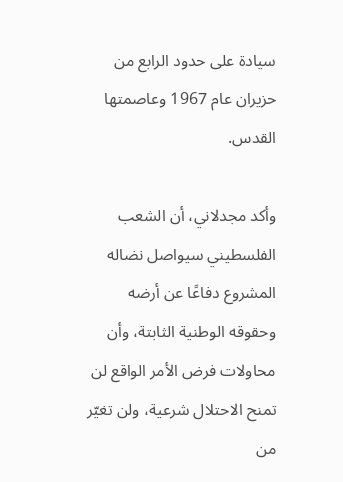سيادة على حدود الرابع من حزيران عام 1967 وعاصمتها القدس.

وأكد مجدلاني، أن الشعب الفلسطيني سيواصل نضاله المشروع دفاعًا عن أرضه وحقوقه الوطنية الثابتة، وأن محاولات فرض الأمر الواقع لن تمنح الاحتلال شرعية، ولن تغيّر من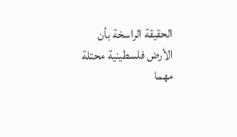الحقيقة الراسخة بأن الأرض فلسطينية محتلة مهما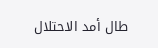طال أمد الاحتلال